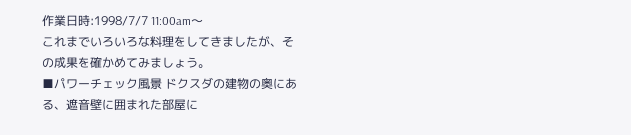作業日時:1998/7/7 11:00am〜
これまでいろいろな料理をしてきましたが、その成果を確かめてみましょう。
■パワーチェック風景 ドクスダの建物の奥にある、遮音壁に囲まれた部屋に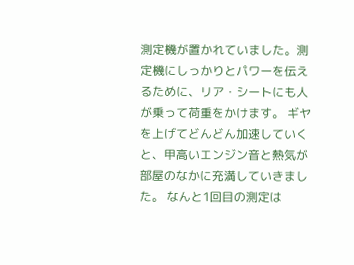測定機が置かれていました。測定機にしっかりとパワーを伝えるために、リア・シートにも人が乗って荷重をかけます。 ギヤを上げてどんどん加速していくと、甲高いエンジン音と熱気が部屋のなかに充満していきました。 なんと1回目の測定は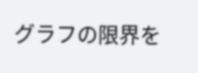グラフの限界を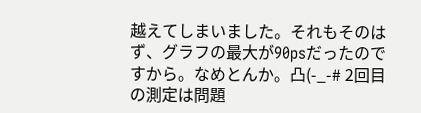越えてしまいました。それもそのはず、グラフの最大が90psだったのですから。なめとんか。凸(-_-# 2回目の測定は問題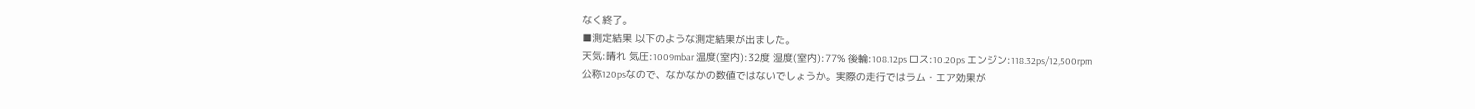なく終了。
■測定結果 以下のような測定結果が出ました。
天気:晴れ 気圧:1009mbar 温度(室内):32度 湿度(室内):77% 後輪:108.12ps ロス:10.20ps エンジン:118.32ps/12,500rpm
公称120psなので、なかなかの数値ではないでしょうか。実際の走行ではラム・エア効果が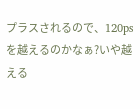プラスされるので、120psを越えるのかなぁ?いや越える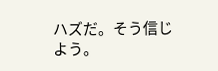ハズだ。そう信じよう。